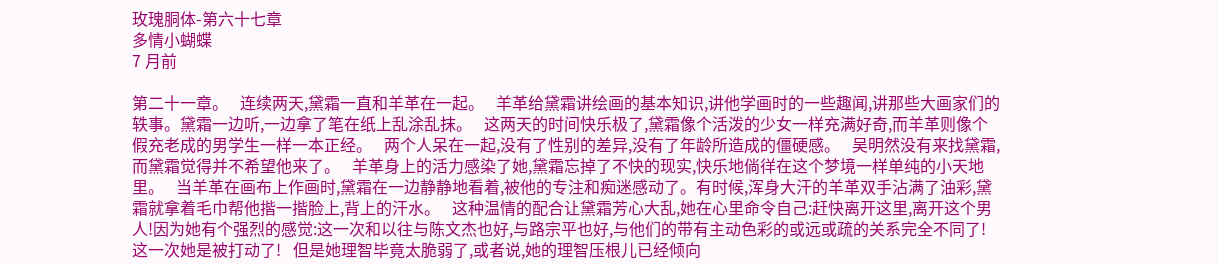玫瑰胴体-第六十七章
多情小蝴蝶
7 月前

第二十一章。   连续两天,黛霜一直和羊革在一起。   羊革给黛霜讲绘画的基本知识,讲他学画时的一些趣闻,讲那些大画家们的轶事。黛霜一边听,一边拿了笔在纸上乱涂乱抹。   这两天的时间快乐极了,黛霜像个活泼的少女一样充满好奇,而羊革则像个假充老成的男学生一样一本正经。   两个人呆在一起,没有了性别的差异,没有了年龄所造成的僵硬感。   吴明然没有来找黛霜,而黛霜觉得并不希望他来了。   羊革身上的活力感染了她,黛霜忘掉了不快的现实,快乐地倘徉在这个梦境一样单纯的小天地里。   当羊革在画布上作画时,黛霜在一边静静地看着,被他的专注和痴迷感动了。有时候,浑身大汗的羊革双手沾满了油彩,黛霜就拿着毛巾帮他揩一揩脸上,背上的汗水。   这种温情的配合让黛霜芳心大乱,她在心里命令自己:赶快离开这里,离开这个男人!因为她有个强烈的感觉:这一次和以往与陈文杰也好,与路宗平也好,与他们的带有主动色彩的或远或疏的关系完全不同了!这一次她是被打动了!   但是她理智毕竟太脆弱了,或者说,她的理智压根儿已经倾向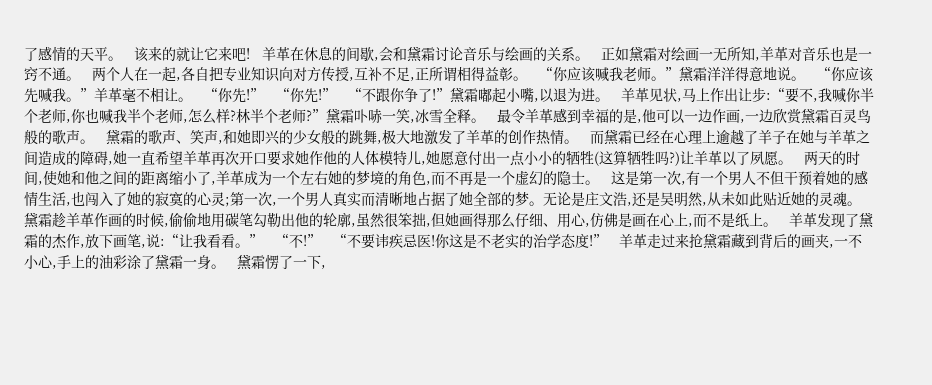了感情的天平。   该来的就让它来吧!   羊革在休息的间歇,会和黛霜讨论音乐与绘画的关系。   正如黛霜对绘画一无所知,羊革对音乐也是一窍不通。   两个人在一起,各自把专业知识向对方传授,互补不足,正所谓相得益彰。   “你应该喊我老师。”黛霜洋洋得意地说。   “你应该先喊我。”羊革毫不相让。   “你先!”   “你先!”   “不跟你争了!”黛霜嘟起小嘴,以退为进。   羊革见状,马上作出让步:“要不,我喊你半个老师,你也喊我半个老师,怎么样?林半个老师?”黛霜卟哧一笑,冰雪全释。   最令羊革感到幸福的是,他可以一边作画,一边欣赏黛霜百灵鸟般的歌声。   黛霜的歌声、笑声,和她即兴的少女般的跳舞,极大地激发了羊革的创作热情。   而黛霜已经在心理上逾越了羊子在她与羊革之间造成的障碍,她一直希望羊革再次开口要求她作他的人体模特儿,她愿意付出一点小小的牺牲(这算牺牲吗?)让羊革以了夙愿。   两天的时间,使她和他之间的距离缩小了,羊革成为一个左右她的梦境的角色,而不再是一个虚幻的隐士。   这是第一次,有一个男人不但干预着她的感情生活,也闯入了她的寂寞的心灵;第一次,一个男人真实而清晰地占据了她全部的梦。无论是庄文浩,还是吴明然,从未如此贴近她的灵魂。   黛霜趁羊革作画的时候,偷偷地用碳笔勾勒出他的轮廓,虽然很笨拙,但她画得那么仔细、用心,仿佛是画在心上,而不是纸上。   羊革发现了黛霜的杰作,放下画笔,说:“让我看看。”   “不!”   “不要讳疾忌医!你这是不老实的治学态度!”   羊革走过来抢黛霜藏到背后的画夹,一不小心,手上的油彩涂了黛霜一身。   黛霜愣了一下,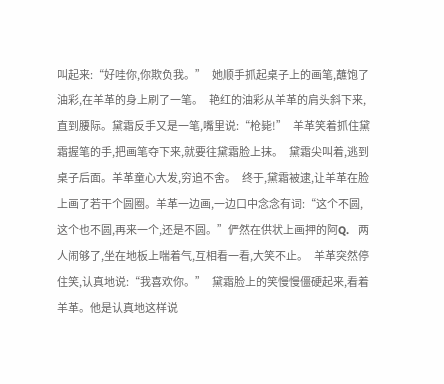叫起来:“好哇你,你欺负我。”   她顺手抓起桌子上的画笔,蘸饱了油彩,在羊革的身上刷了一笔。   艳红的油彩从羊革的肩头斜下来,直到腰际。黛霜反手又是一笔,嘴里说:“枪毙!”   羊革笑着抓住黛霜握笔的手,把画笔夺下来,就要往黛霜脸上抹。   黛霜尖叫着,逃到桌子后面。羊革童心大发,穷追不舍。   终于,黛霜被逮,让羊革在脸上画了若干个圆圈。羊革一边画,一边口中念念有词:“这个不圆,这个也不圆,再来一个,还是不圆。”俨然在供状上画押的阿Q.   两人闹够了,坐在地板上喘着气,互相看一看,大笑不止。   羊革突然停住笑,认真地说:“我喜欢你。”   黛霜脸上的笑慢慢僵硬起来,看着羊革。他是认真地这样说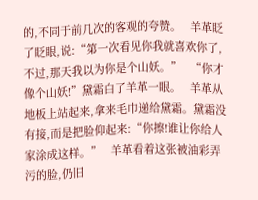的,不同于前几次的客观的夸赞。   羊革眨了眨眼,说:“第一次看见你我就喜欢你了,不过,那天我以为你是个山妖。”   “你才像个山妖!”黛霜白了羊革一眼。   羊革从地板上站起来,拿来毛巾递给黛霜。黛霜没有接,而是把脸仰起来:“你擦!谁让你给人家涂成这样。”   羊革看着这张被油彩弄污的脸,仍旧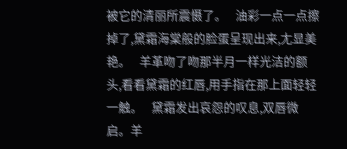被它的清丽所震慑了。   油彩一点一点擦掉了,黛霜海棠般的脸蛋呈现出来,尢显美艳。   羊革吻了吻那半月一样光洁的额头,看看黛霜的红唇,用手指在那上面轻轻一触。   黛霜发出哀怨的叹息,双唇微启。羊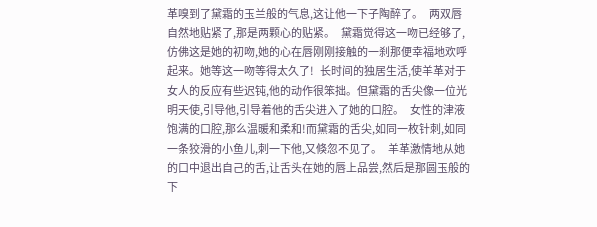革嗅到了黛霜的玉兰般的气息,这让他一下子陶醉了。   两双唇自然地贴紧了,那是两颗心的贴紧。   黛霜觉得这一吻已经够了,仿佛这是她的初吻,她的心在唇刚刚接触的一刹那便幸福地欢呼起来。她等这一吻等得太久了!   长时间的独居生活,使羊革对于女人的反应有些迟钝,他的动作很笨拙。但黛霜的舌尖像一位光明天使,引导他,引导着他的舌尖进入了她的口腔。   女性的津液饱满的口腔,那么温暖和柔和!而黛霜的舌尖,如同一枚针刺,如同一条狡滑的小鱼儿,刺一下他,又倏忽不见了。   羊革激情地从她的口中退出自己的舌,让舌头在她的唇上品尝,然后是那圆玉般的下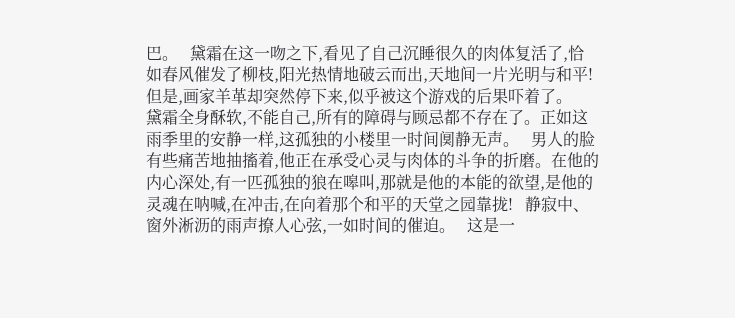巴。   黛霜在这一吻之下,看见了自己沉睡很久的肉体复活了,恰如春风催发了柳枝,阳光热情地破云而出,天地间一片光明与和平!   但是,画家羊革却突然停下来,似乎被这个游戏的后果吓着了。   黛霜全身酥软,不能自己,所有的障碍与顾忌都不存在了。正如这雨季里的安静一样,这孤独的小楼里一时间阒静无声。   男人的脸有些痛苦地抽搐着,他正在承受心灵与肉体的斗争的折磨。在他的内心深处,有一匹孤独的狼在嗥叫,那就是他的本能的欲望,是他的灵魂在呐喊,在冲击,在向着那个和平的天堂之园靠拢!   静寂中、窗外淅沥的雨声撩人心弦,一如时间的催迫。   这是一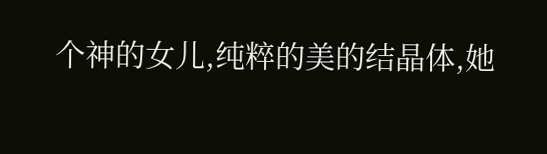个神的女儿,纯粹的美的结晶体,她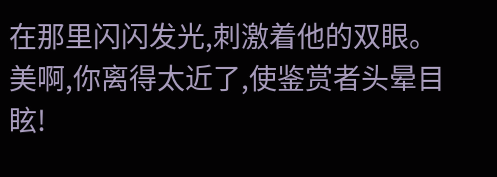在那里闪闪发光,刺激着他的双眼。   美啊,你离得太近了,使鉴赏者头晕目眩!